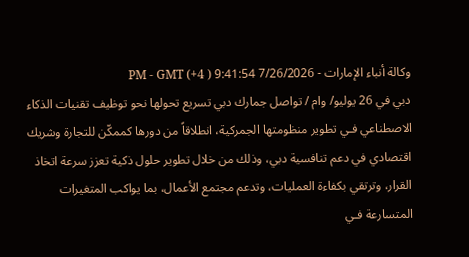وكالة أنباء الإمارات - 7/26/2026 9:41:54 PM - GMT (+4 )
دبي في 26 يوليو/ وام / تواصل جمارك دبي تسريع تحولها نحو توظيف تقنيات الذكاء الاصطناعي فـي تطوير منظومتها الجمركية، انطلاقاً من دورها كممكّن للتجارة وشريك اقتصادي في دعم تنافسية دبي، وذلك من خلال تطوير حلول ذكية تعزز سرعة اتخاذ القرار، وترتقي بكفاءة العمليات، وتدعم مجتمع الأعمال، بما يواكب المتغيرات المتسارعة فـي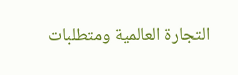التجارة العالمية ومتطلبات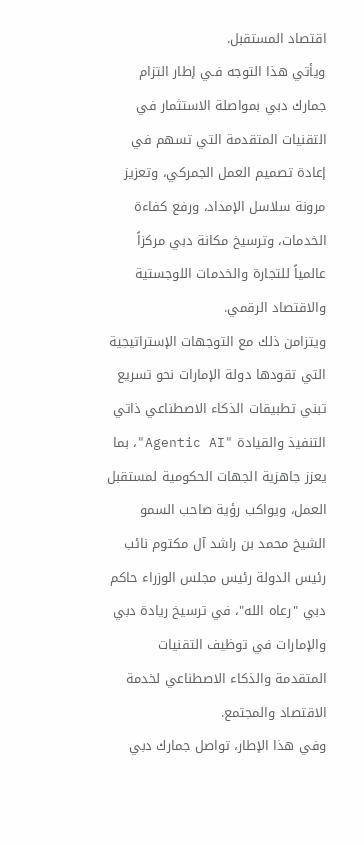اقتصاد المستقبل.
ويأتي هذا التوجه فـي إطار التزام جمارك دبي بمواصلة الاستثمار في التقنيات المتقدمة التي تسهم في إعادة تصميم العمل الجمركي، وتعزيز مرونة سلاسل الإمداد، ورفع كفاءة الخدمات، وترسيخ مكانة دبي مركزاً عالمياً للتجارة والخدمات اللوجستية والاقتصاد الرقمي.
ويتزامن ذلك مع التوجهات الإستراتيجية التي تقودها دولة الإمارات نحو تسريع تبني تطبيقات الذكاء الاصطناعي ذاتي التنفيذ والقيادة "Agentic AI"، بما يعزز جاهزية الجهات الحكومية لمستقبل العمل، ويواكب رؤية صاحب السمو الشيخ محمد بن راشد آل مكتوم نائب رئيس الدولة رئيس مجلس الوزراء حاكم دبي "رعاه الله"، في ترسيخ ريادة دبي والإمارات في توظيف التقنيات المتقدمة والذكاء الاصطناعي لخدمة الاقتصاد والمجتمع.
وفي هذا الإطار، تواصل جمارك دبي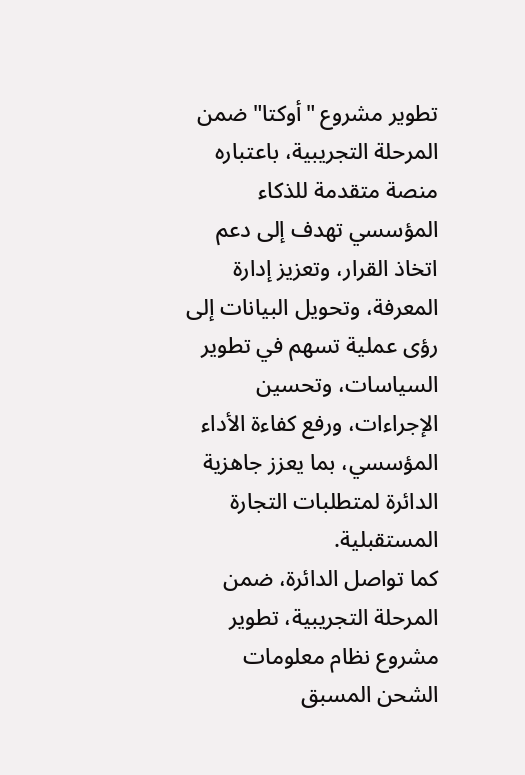تطوير مشروع "أوكتا" ضمن المرحلة التجريبية، باعتباره منصة متقدمة للذكاء المؤسسي تهدف إلى دعم اتخاذ القرار، وتعزيز إدارة المعرفة، وتحويل البيانات إلى رؤى عملية تسهم في تطوير السياسات، وتحسين الإجراءات، ورفع كفاءة الأداء المؤسسي، بما يعزز جاهزية الدائرة لمتطلبات التجارة المستقبلية.
كما تواصل الدائرة، ضمن المرحلة التجريبية، تطوير مشروع نظام معلومات الشحن المسبق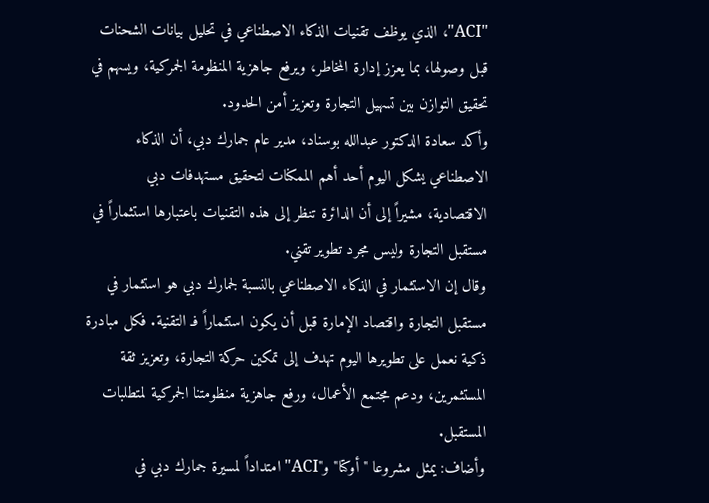"ACI"، الذي يوظف تقنيات الذكاء الاصطناعي في تحليل بيانات الشحنات قبل وصولها، بما يعزز إدارة المخاطر، ويرفع جاهزية المنظومة الجمركية، ويسهم في تحقيق التوازن بين تسهيل التجارة وتعزيز أمن الحدود.
وأكد سعادة الدكتور عبدالله بوسناد، مدير عام جمارك دبي، أن الذكاء الاصطناعي يشكل اليوم أحد أهم الممكنات لتحقيق مستهدفات دبي الاقتصادية، مشيراً إلى أن الدائرة تنظر إلى هذه التقنيات باعتبارها استثماراً في مستقبل التجارة وليس مجرد تطوير تقني.
وقال إن الاستثمار في الذكاء الاصطناعي بالنسبة لجمارك دبي هو استثمار في مستقبل التجارة واقتصاد الإمارة قبل أن يكون استثماراً فـ التقنية. فكل مبادرة ذكية نعمل على تطويرها اليوم تهدف إلى تمكين حركة التجارة، وتعزيز ثقة المستثمرين، ودعم مجتمع الأعمال، ورفع جاهزية منظومتنا الجمركية لمتطلبات المستقبل.
وأضاف: يمثل مشروعا "أوكتا" و"ACI" امتداداً لمسيرة جمارك دبي في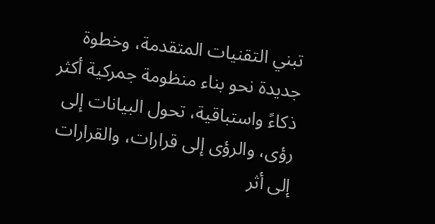تبني التقنيات المتقدمة، وخطوة جديدة نحو بناء منظومة جمركية أكثر ذكاءً واستباقية، تحول البيانات إلى رؤى، والرؤى إلى قرارات، والقرارات إلى أثر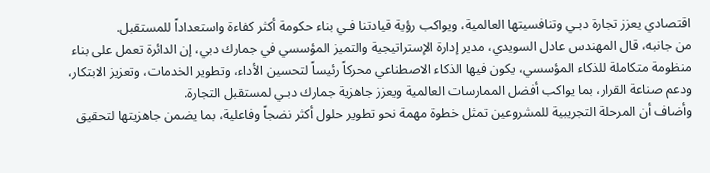اقتصادي يعزز تجارة دبـي وتنافسيتها العالمية، ويواكب رؤية قيادتنا فـي بناء حكومة أكثر كفاءة واستعداداً للمستقبل.
من جانبه، قال المهندس عادل السويدي، مدير إدارة الإستراتيجية والتميز المؤسسي في جمارك دبي، إن الدائرة تعمل على بناء منظومة متكاملة للذكاء المؤسسي، يكون فيها الذكاء الاصطناعي محركاً رئيساً لتحسين الأداء، وتطوير الخدمات، وتعزيز الابتكار، ودعم صناعة القرار، بما يواكب أفضل الممارسات العالمية ويعزز جاهزية جمارك دبـي لمستقبل التجارة.
وأضاف أن المرحلة التجريبية للمشروعين تمثل خطوة مهمة نحو تطوير حلول أكثر نضجاً وفاعلية، بما يضمن جاهزيتها لتحقيق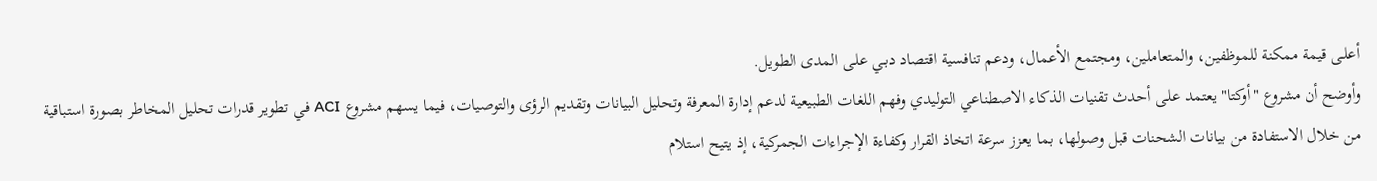أعلـى قيمة ممكنة للموظفين، والمتعاملين، ومجتمع الأعمال، ودعم تنافسية اقتصاد دبـي علـى المدى الطويل.
وأوضح أن مشروع "أوكتا" يعتمد علـى أحدث تقنيات الذكاء الاصطناعي التوليدي وفهم اللغات الطبيعية لدعم إدارة المعرفة وتحليل البيانات وتقديم الرؤى والتوصيات، فيما يسهم مشروع ACI فـي تطوير قدرات تحليل المخاطر بصورة استباقية من خلال الاستفادة من بيانات الشحنات قبل وصولها، بما يعزز سرعة اتخاذ القرار وكفاءة الإجراءات الجمركية، إذ يتيح استلام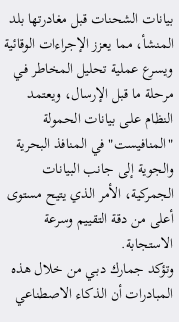بيانات الشحنات قبل مغادرتها بلد المنشأ، مما يعزز الإجراءات الوقائية ويسرع عملية تحليل المخاطر فـي مرحلة ما قبل الإرسال، ويعتمد النظام علـى بيانات الحمولة "المنافيست" في المنافذ البحرية والجوية إلى جانب البيانات الجمركية، الأمر الذي يتيح مستوى أعلى من دقة التقييم وسرعة الاستجابة.
وتؤكد جمارك دبـي من خلال هذه المبادرات أن الذكاء الاصطناعي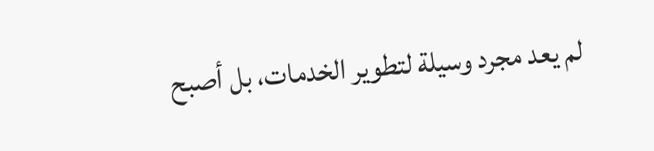لم يعد مجرد وسيلة لتطوير الخدمات، بل أصبح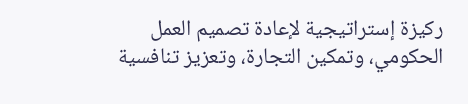ركيزة إستراتيجية لإعادة تصميم العمل الحكومي، وتمكين التجارة، وتعزيز تنافسية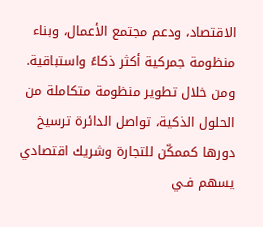الاقتصاد، ودعم مجتمع الأعمال، وبناء منظومة جمركية أكثر ذكاءً واستباقية.
ومن خلال تطوير منظومة متكاملة من الحلول الذكية، تواصل الدائرة ترسيخ دورها كممكّن للتجارة وشريك اقتصادي يسهم فـي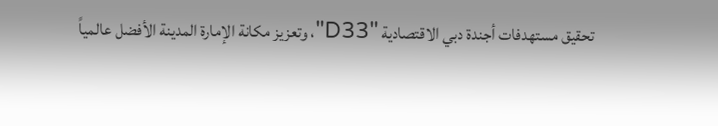تحقيق مستهدفات أجندة دبي الاقتصادية "D33"، وتعزيز مكانة الإمارة المدينة الأفضل عالمياً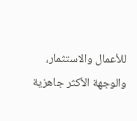للأعمال والاستثمار، والوجهة الأكثر جاهزية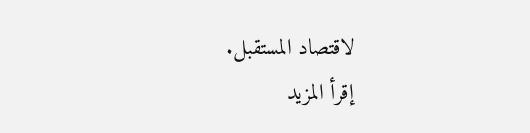لاقتصاد المستقبل.
إقرأ المزيد